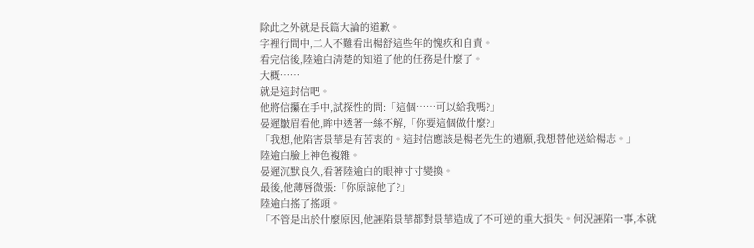除此之外就是長篇大論的道歉。
字裡行間中,二人不難看出楊舒這些年的愧疚和自責。
看完信後,陸逾白清楚的知道了他的任務是什麼了。
大概……
就是這封信吧。
他將信攥在手中,試探性的問:「這個……可以給我嗎?」
晏遲皺眉看他,眸中透著一絲不解,「你要這個做什麼?」
「我想,他陷害景華是有苦衷的。這封信應該是楊老先生的遺願,我想替他送給楊志。」
陸逾白臉上神色複雜。
晏遲沉默良久,看著陸逾白的眼神寸寸變換。
最後,他薄唇微張:「你原諒他了?」
陸逾白搖了搖頭。
「不管是出於什麼原因,他誣陷景華都對景華造成了不可逆的重大損失。何況誣陷一事,本就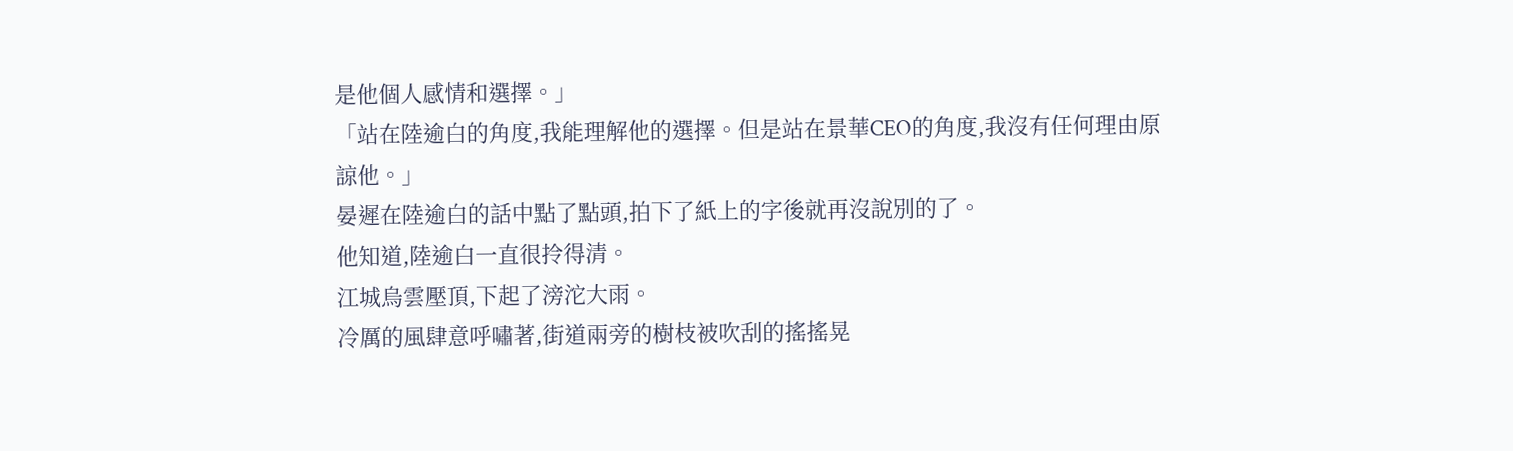是他個人感情和選擇。」
「站在陸逾白的角度,我能理解他的選擇。但是站在景華CEO的角度,我沒有任何理由原諒他。」
晏遲在陸逾白的話中點了點頭,拍下了紙上的字後就再沒說別的了。
他知道,陸逾白一直很拎得清。
江城烏雲壓頂,下起了滂沱大雨。
冷厲的風肆意呼嘯著,街道兩旁的樹枝被吹刮的搖搖晃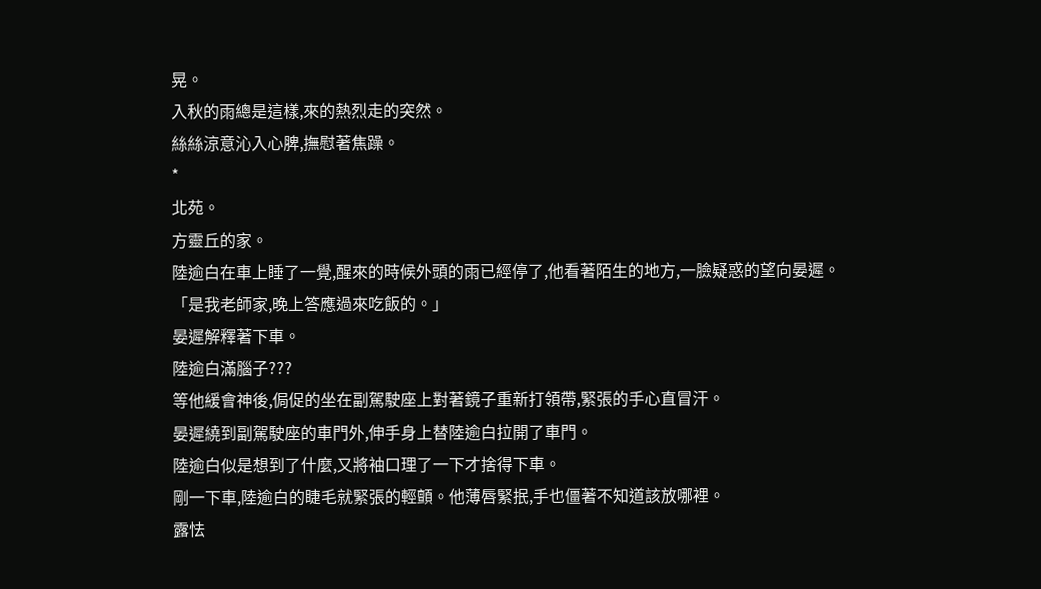晃。
入秋的雨總是這樣,來的熱烈走的突然。
絲絲涼意沁入心脾,撫慰著焦躁。
*
北苑。
方靈丘的家。
陸逾白在車上睡了一覺,醒來的時候外頭的雨已經停了,他看著陌生的地方,一臉疑惑的望向晏遲。
「是我老師家,晚上答應過來吃飯的。」
晏遲解釋著下車。
陸逾白滿腦子???
等他緩會神後,侷促的坐在副駕駛座上對著鏡子重新打領帶,緊張的手心直冒汗。
晏遲繞到副駕駛座的車門外,伸手身上替陸逾白拉開了車門。
陸逾白似是想到了什麼,又將袖口理了一下才捨得下車。
剛一下車,陸逾白的睫毛就緊張的輕顫。他薄唇緊抿,手也僵著不知道該放哪裡。
露怯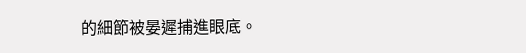的細節被晏遲捕進眼底。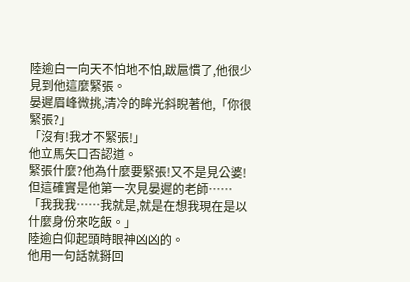陸逾白一向天不怕地不怕,跋扈慣了,他很少見到他這麼緊張。
晏遲眉峰微挑,清冷的眸光斜睨著他,「你很緊張?」
「沒有!我才不緊張!」
他立馬矢口否認道。
緊張什麼?他為什麼要緊張!又不是見公婆!
但這確實是他第一次見晏遲的老師……
「我我我……我就是,就是在想我現在是以什麼身份來吃飯。」
陸逾白仰起頭時眼神凶凶的。
他用一句話就掰回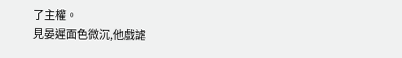了主權。
見晏遲面色微沉,他戲謔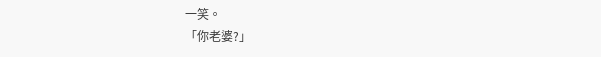一笑。
「你老婆?」